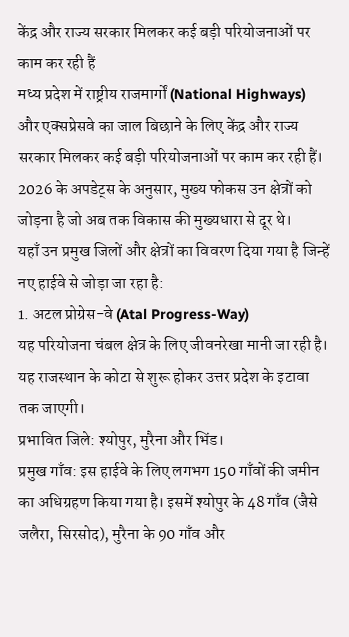केंद्र और राज्य सरकार मिलकर कई बड़ी परियोजनाओं पर काम कर रही हैं
मध्य प्रदेश में राष्ट्रीय राजमार्गों (National Highways) और एक्सप्रेसवे का जाल बिछाने के लिए केंद्र और राज्य सरकार मिलकर कई बड़ी परियोजनाओं पर काम कर रही हैं। 2026 के अपडेट्स के अनुसार, मुख्य फोकस उन क्षेत्रों को जोड़ना है जो अब तक विकास की मुख्यधारा से दूर थे।
यहाँ उन प्रमुख जिलों और क्षेत्रों का विवरण दिया गया है जिन्हें नए हाईवे से जोड़ा जा रहा है:
1. अटल प्रोग्रेस-वे (Atal Progress-Way)
यह परियोजना चंबल क्षेत्र के लिए जीवनरेखा मानी जा रही है। यह राजस्थान के कोटा से शुरू होकर उत्तर प्रदेश के इटावा तक जाएगी।
प्रभावित जिले: श्योपुर, मुरैना और भिंड।
प्रमुख गाँव: इस हाईवे के लिए लगभग 150 गाँवों की जमीन का अधिग्रहण किया गया है। इसमें श्योपुर के 48 गाँव (जैसे जलैरा, सिरसोद), मुरैना के 90 गाँव और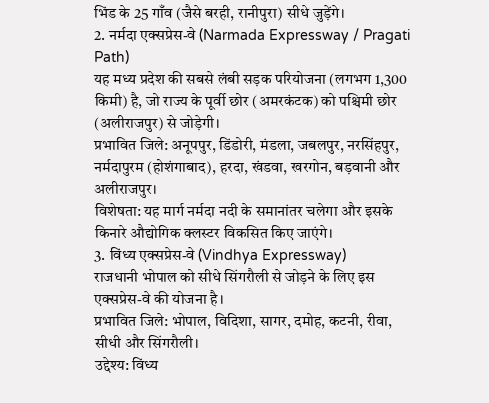भिंड के 25 गाँव (जैसे बरही, रानीपुरा) सीधे जुड़ेंगे।
2. नर्मदा एक्सप्रेस-वे (Narmada Expressway / Pragati Path)
यह मध्य प्रदेश की सबसे लंबी सड़क परियोजना (लगभग 1,300 किमी) है, जो राज्य के पूर्वी छोर (अमरकंटक) को पश्चिमी छोर (अलीराजपुर) से जोड़ेगी।
प्रभावित जिले: अनूपपुर, डिंडोरी, मंडला, जबलपुर, नरसिंहपुर, नर्मदापुरम (होशंगाबाद), हरदा, खंडवा, खरगोन, बड़वानी और अलीराजपुर।
विशेषता: यह मार्ग नर्मदा नदी के समानांतर चलेगा और इसके किनारे औद्योगिक क्लस्टर विकसित किए जाएंगे।
3. विंध्य एक्सप्रेस-वे (Vindhya Expressway)
राजधानी भोपाल को सीधे सिंगरौली से जोड़ने के लिए इस एक्सप्रेस-वे की योजना है।
प्रभावित जिले: भोपाल, विदिशा, सागर, दमोह, कटनी, रीवा, सीधी और सिंगरौली।
उद्देश्य: विंध्य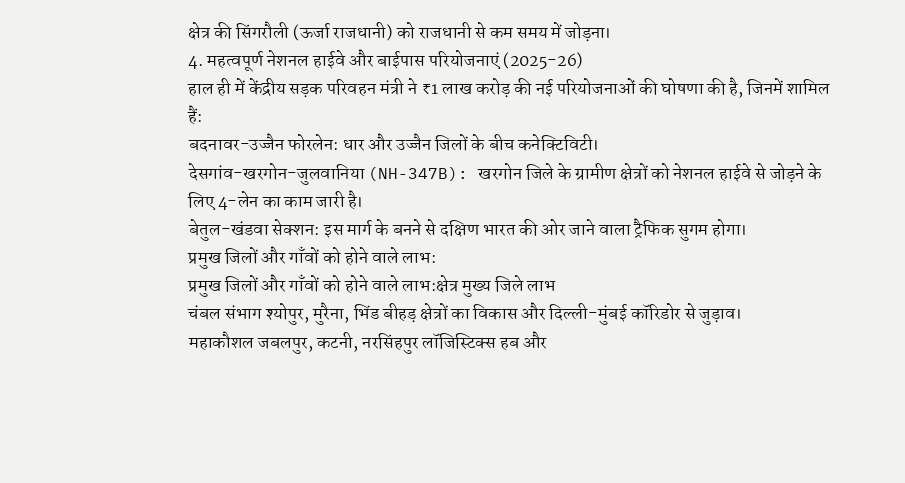क्षेत्र की सिंगरौली (ऊर्जा राजधानी) को राजधानी से कम समय में जोड़ना।
4. महत्वपूर्ण नेशनल हाईवे और बाईपास परियोजनाएं (2025-26)
हाल ही में केंद्रीय सड़क परिवहन मंत्री ने ₹1 लाख करोड़ की नई परियोजनाओं की घोषणा की है, जिनमें शामिल हैं:
बदनावर-उज्जैन फोरलेन: धार और उज्जैन जिलों के बीच कनेक्टिविटी।
देसगांव-खरगोन-जुलवानिया (NH-347B): खरगोन जिले के ग्रामीण क्षेत्रों को नेशनल हाईवे से जोड़ने के लिए 4-लेन का काम जारी है।
बेतुल-खंडवा सेक्शन: इस मार्ग के बनने से दक्षिण भारत की ओर जाने वाला ट्रैफिक सुगम होगा।
प्रमुख जिलों और गाँवों को होने वाले लाभ:
प्रमुख जिलों और गाँवों को होने वाले लाभ:क्षेत्र मुख्य जिले लाभ
चंबल संभाग श्योपुर, मुरैना, भिंड बीहड़ क्षेत्रों का विकास और दिल्ली-मुंबई कॉरिडोर से जुड़ाव।
महाकौशल जबलपुर, कटनी, नरसिंहपुर लॉजिस्टिक्स हब और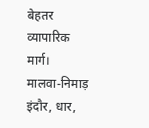बेहतर व्यापारिक मार्ग।
मालवा-निमाड़ इंदौर, धार,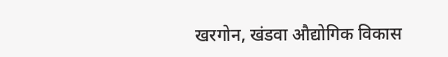खरगोन, खंडवा औद्योगिक विकास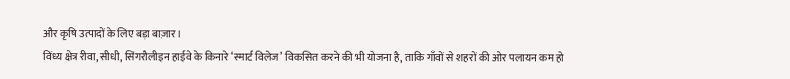और कृषि उत्पादों के लिए बड़ा बाज़ार।
विंध्य क्षेत्र रीवा, सीधी, सिंगरौलीइन हाईवे के किनारे ‘स्मार्ट विलेज’ विकसित करने की भी योजना है, ताकि गाँवों से शहरों की ओर पलायन कम हो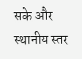सके और स्थानीय स्तर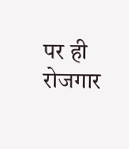पर ही रोजगार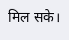मिल सके।